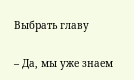Выбрать главу

– Да, мы уже знаем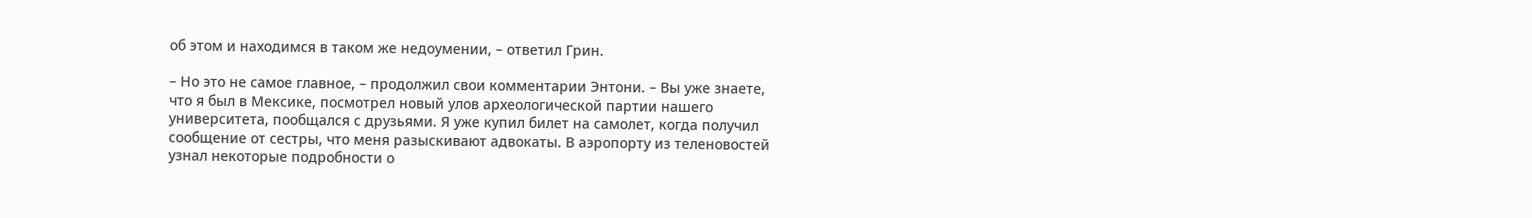об этом и находимся в таком же недоумении, – ответил Грин.

– Но это не самое главное, – продолжил свои комментарии Энтони. – Вы уже знаете, что я был в Мексике, посмотрел новый улов археологической партии нашего университета, пообщался с друзьями. Я уже купил билет на самолет, когда получил сообщение от сестры, что меня разыскивают адвокаты. В аэропорту из теленовостей узнал некоторые подробности о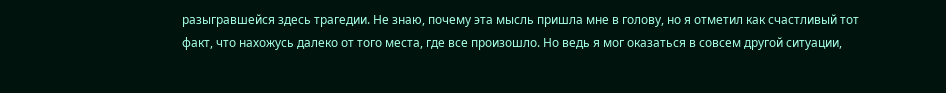разыгравшейся здесь трагедии. Не знаю, почему эта мысль пришла мне в голову, но я отметил как счастливый тот факт, что нахожусь далеко от того места, где все произошло. Но ведь я мог оказаться в совсем другой ситуации,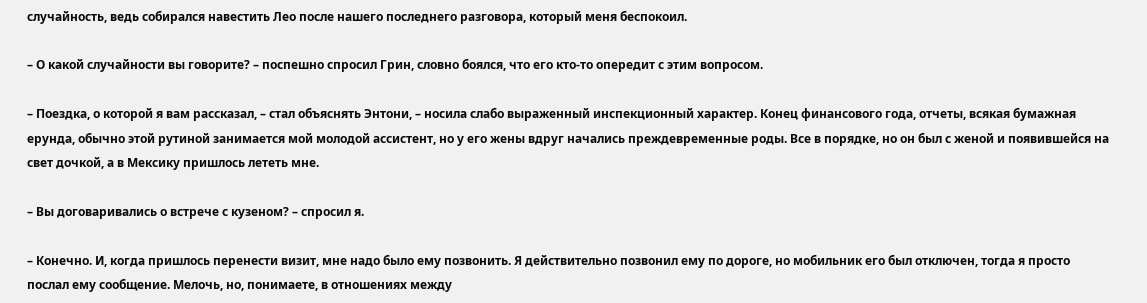случайность, ведь собирался навестить Лео после нашего последнего разговора, который меня беспокоил.

– О какой случайности вы говорите? – поспешно спросил Грин, словно боялся, что его кто-то опередит с этим вопросом.

– Поездка, о которой я вам рассказал, – стал объяснять Энтони, – носила слабо выраженный инспекционный характер. Конец финансового года, отчеты, всякая бумажная ерунда, обычно этой рутиной занимается мой молодой ассистент, но у его жены вдруг начались преждевременные роды. Все в порядке, но он был с женой и появившейся на свет дочкой, а в Мексику пришлось лететь мне.

– Вы договаривались о встрече с кузеном? – спросил я.

– Конечно. И, когда пришлось перенести визит, мне надо было ему позвонить. Я действительно позвонил ему по дороге, но мобильник его был отключен, тогда я просто послал ему сообщение. Мелочь, но, понимаете, в отношениях между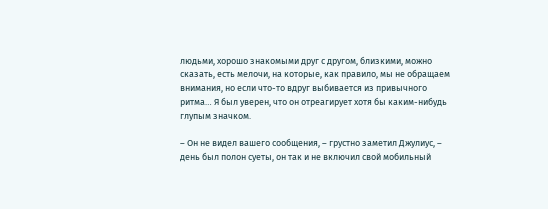людьми, хорошо знакомыми друг с другом, близкими, можно сказать, есть мелочи, на которые, как правило, мы не обращаем внимания, но если что-то вдруг выбивается из привычного ритма… Я был уверен, что он отреагирует хотя бы каким-нибудь глупым значком.

– Он не видел вашего сообщения, – грустно заметил Джулиус, – день был полон суеты, он так и не включил свой мобильный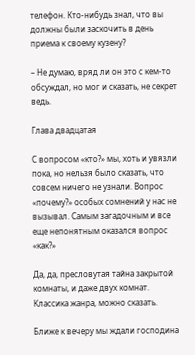телефон. Кто-нибудь знал, что вы должны были заскочить в день приема к своему кузену?

– Не думаю, вряд ли он это с кем-то обсуждал, но мог и сказать, не секрет ведь.

Глава двадцатая

С вопросом «кто?» мы, хоть и увязли пока, но нельзя было сказать, что совсем ничего не узнали. Вопрос «почему?» особых сомнений у нас не вызывал. Самым загадочным и все еще непонятным оказался вопрос «как?»

Да, да, пресловутая тайна закрытой комнаты, и даже двух комнат. Классика жанра, можно сказать.

Ближе к вечеру мы ждали господина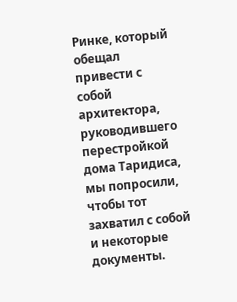Ринке, который обещал привести с собой архитектора, руководившего перестройкой дома Таридиса, мы попросили, чтобы тот захватил с собой и некоторые документы.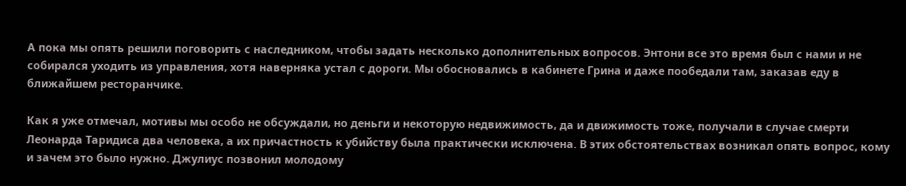А пока мы опять решили поговорить с наследником, чтобы задать несколько дополнительных вопросов. Энтони все это время был с нами и не собирался уходить из управления, хотя наверняка устал с дороги. Мы обосновались в кабинете Грина и даже пообедали там, заказав еду в ближайшем ресторанчике.

Как я уже отмечал, мотивы мы особо не обсуждали, но деньги и некоторую недвижимость, да и движимость тоже, получали в случае смерти Леонарда Таридиса два человека, а их причастность к убийству была практически исключена. В этих обстоятельствах возникал опять вопрос, кому и зачем это было нужно. Джулиус позвонил молодому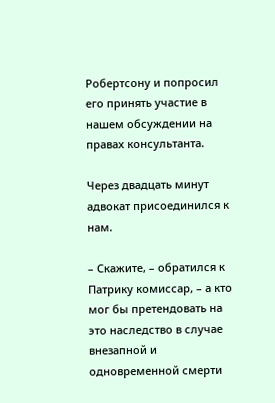Робертсону и попросил его принять участие в нашем обсуждении на правах консультанта.

Через двадцать минут адвокат присоединился к нам.

– Скажите, – обратился к Патрику комиссар, – а кто мог бы претендовать на это наследство в случае внезапной и одновременной смерти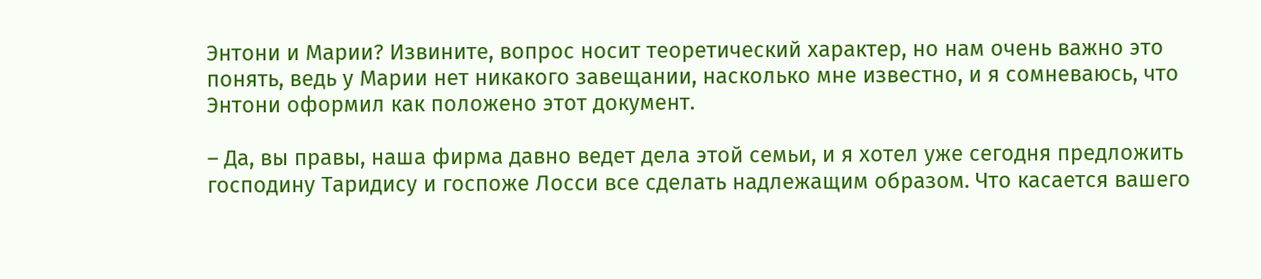Энтони и Марии? Извините, вопрос носит теоретический характер, но нам очень важно это понять, ведь у Марии нет никакого завещании, насколько мне известно, и я сомневаюсь, что Энтони оформил как положено этот документ.

– Да, вы правы, наша фирма давно ведет дела этой семьи, и я хотел уже сегодня предложить господину Таридису и госпоже Лосси все сделать надлежащим образом. Что касается вашего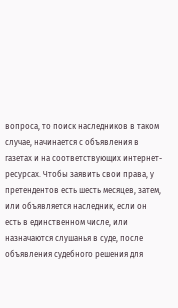вопроса, то поиск наследников в таком случае, начинается с объявления в газетах и на соответствующих интернет-ресурсах. Чтобы заявить свои права, у претендентов есть шесть месяцев, затем, или объявляется наследник, если он есть в единственном числе, или назначаются слушанья в суде, после объявления судебного решения для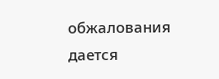обжалования дается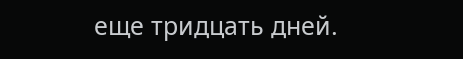еще тридцать дней.